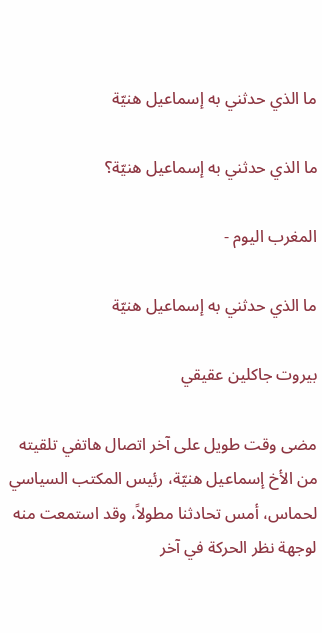ما الذي حدثني به إسماعيل هنيّة

ما الذي حدثني به إسماعيل هنيّة؟

المغرب اليوم -

ما الذي حدثني به إسماعيل هنيّة

بيروت جاكلين عقيقي

مضى وقت طويل على آخر اتصال هاتفي تلقيته من الأخ إسماعيل هنيّة، رئيس المكتب السياسي لحماس، أمس تحادثنا مطولاً، وقد استمعت منه لوجهة نظر الحركة في آخر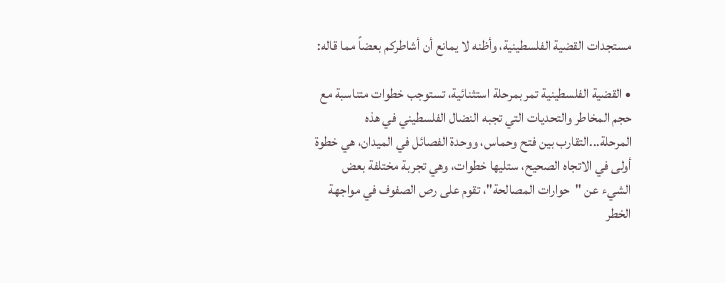مستجدات القضية الفلسطينية، وأظنه لا يمانع أن أشاطركم بعضاً مما قاله:

• القضية الفلسطينية تمر بمرحلة استثنائية، تستوجب خطوات متناسبة مع حجم المخاطر والتحديات التي تجبه النضال الفلسطيني في هذه المرحلة...التقارب بين فتح وحماس، ووحدة الفصائل في الميدان، هي خطوة أولى في الاتجاه الصحيح، ستليها خطوات، وهي تجربة مختلفة بعض الشيء عن "حوارات المصالحة"، تقوم على رص الصفوف في مواجهة الخطر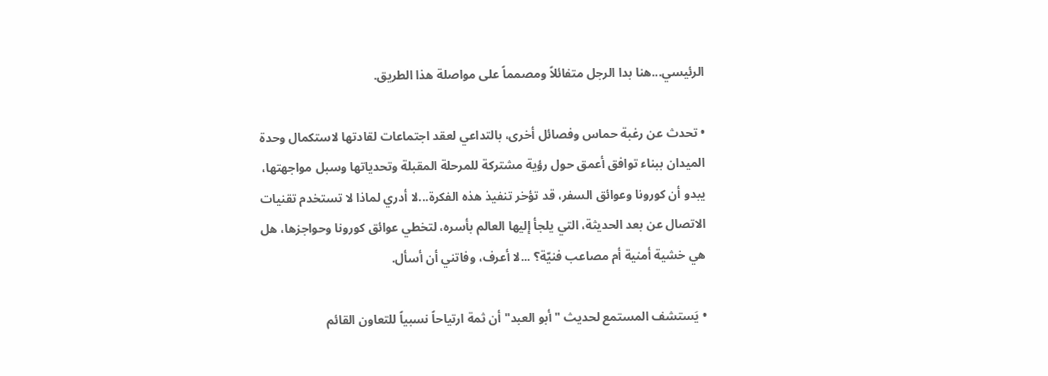الرئيسي...هنا بدا الرجل متفائلاً ومصمماً على مواصلة هذا الطريق.

• تحدث عن رغبة حماس وفصائل أخرى، بالتداعي لعقد اجتماعات لقادتها لاستكمال وحدة الميدان ببناء توافق أعمق حول رؤية مشتركة للمرحلة المقبلة وتحدياتها وسبل مواجهتها، يبدو أن كورونا وعوائق السفر، قد تؤخر تنفيذ هذه الفكرة...لا أدري لماذا لا تستخدم تقنيات الاتصال عن بعد الحديثة، التي يلجأ إليها العالم بأسره، لتخطي عوائق كورونا وحواجزها، هل هي خشية أمنية أم مصاعب فنيّة؟ ...لا أعرف، وفاتني أن أسأل.

• يَستشف المستمع لحديث "أبو العبد" أن ثمة ارتياحاً نسبياً للتعاون القائم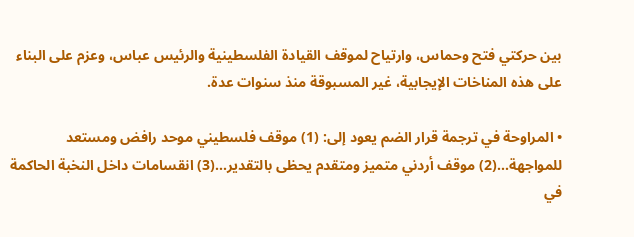بين حركتي فتح وحماس، وارتياح لموقف القيادة الفلسطينية والرئيس عباس، وعزم على البناء على هذه المناخات الإيجابية، غير المسبوقة منذ سنوات عدة.

• المراوحة في ترجمة قرار الضم يعود إلى: (1) موقف فلسطيني موحد رافض ومستعد للمواجهة...(2) موقف أردني متميز ومتقدم يحظى بالتقدير...(3) انقسامات داخل النخبة الحاكمة في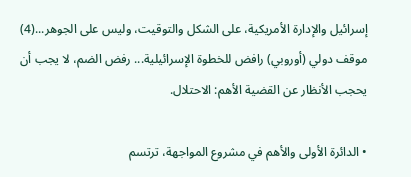إسرائيل والإدارة الأمريكية، على الشكل والتوقيت، وليس على الجوهر...(4) موقف دولي (أوروبي) رافض للخطوة الإسرائيلية... رفض الضم، لا يجب أن يحجب الأنظار عن القضية الأهم: الاحتلال.

• الدائرة الأولى والأهم في مشروع المواجهة، ترتسم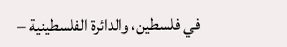في فلسطين، والدائرة الفلسطينية –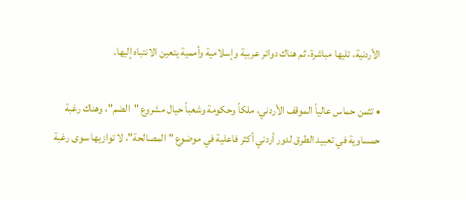الأردنية، تليها مباشرة، ثم هناك دوائر عربية وإسلامية وأممية يتعين الانتباه إليها.

• تثمن حماس عالياً الموقف الأردني، ملكاً وحكومة وشعباً حيال مشروع "الضم"، وهناك رغبة حمساوية في تعبيد الطرق لدور أردني أكثر فاعلية في موضوع "المصالحة"، لا توازيها سوى رغبة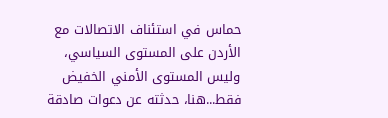حماس في استئناف الاتصالات مع الأردن على المستوى السياسي، وليس المستوى الأمني الخفيض فقط...هنا، حدثته عن دعوات صادقة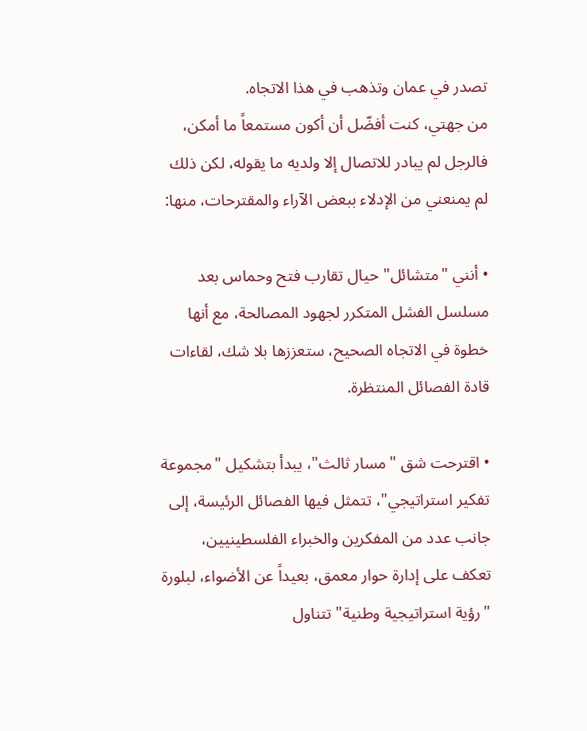تصدر في عمان وتذهب في هذا الاتجاه.
من جهتي، كنت أفضّل أن أكون مستمعاً ما أمكن، فالرجل لم يبادر للاتصال إلا ولديه ما يقوله، لكن ذلك لم يمنعني من الإدلاء ببعض الآراء والمقترحات، منها:

• أنني "متشائل" حيال تقارب فتح وحماس بعد مسلسل الفشل المتكرر لجهود المصالحة، مع أنها خطوة في الاتجاه الصحيح، ستعززها بلا شك، لقاءات قادة الفصائل المنتظرة.

• اقترحت شق "مسار ثالث"، يبدأ بتشكيل "مجموعة تفكير استراتيجي"، تتمثل فيها الفصائل الرئيسة، إلى جانب عدد من المفكرين والخبراء الفلسطينيين، تعكف على إدارة حوار معمق، بعيداً عن الأضواء، لبلورة "رؤية استراتيجية وطنية" تتناول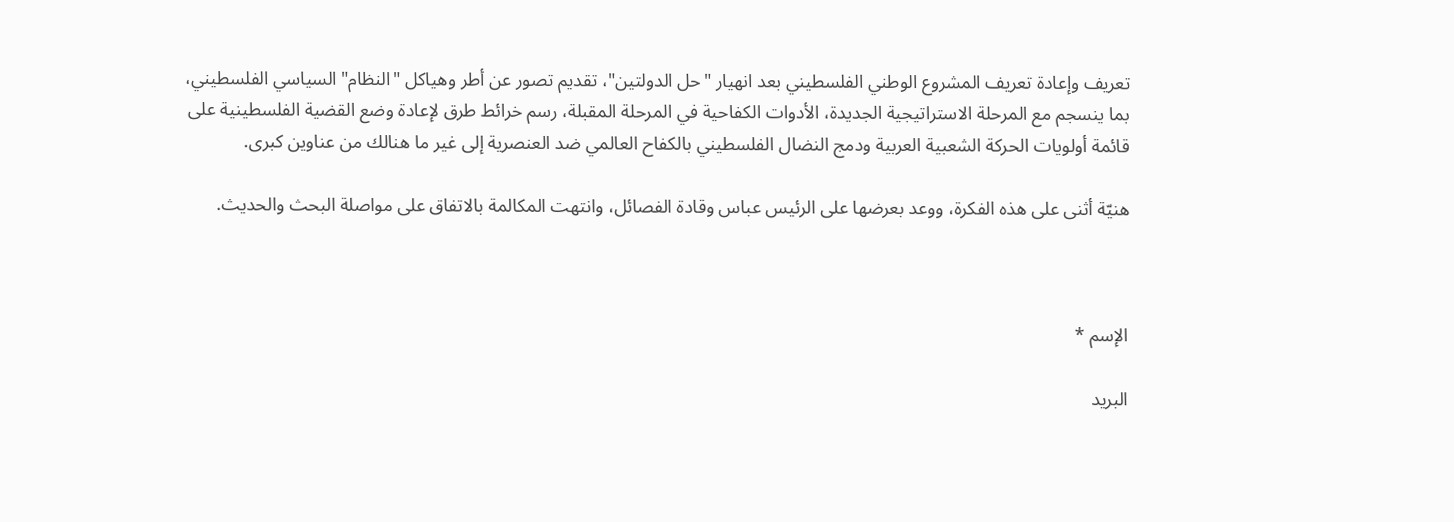تعريف وإعادة تعريف المشروع الوطني الفلسطيني بعد انهيار "حل الدولتين"، تقديم تصور عن أطر وهياكل "النظام" السياسي الفلسطيني، بما ينسجم مع المرحلة الاستراتيجية الجديدة، الأدوات الكفاحية في المرحلة المقبلة، رسم خرائط طرق لإعادة وضع القضية الفلسطينية على قائمة أولويات الحركة الشعبية العربية ودمج النضال الفلسطيني بالكفاح العالمي ضد العنصرية إلى غير ما هنالك من عناوين كبرى.

هنيّة أثنى على هذه الفكرة، ووعد بعرضها على الرئيس عباس وقادة الفصائل، وانتهت المكالمة بالاتفاق على مواصلة البحث والحديث.



الإسم *

البريد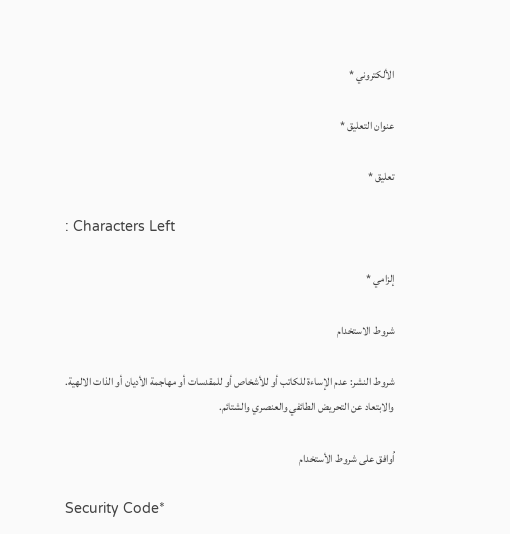الألكتروني *

عنوان التعليق *

تعليق *

: Characters Left

إلزامي *

شروط الاستخدام

شروط النشر: عدم الإساءة للكاتب أو للأشخاص أو للمقدسات أو مهاجمة الأديان أو الذات الالهية. والابتعاد عن التحريض الطائفي والعنصري والشتائم.

اُوافق على شروط الأستخدام

Security Code*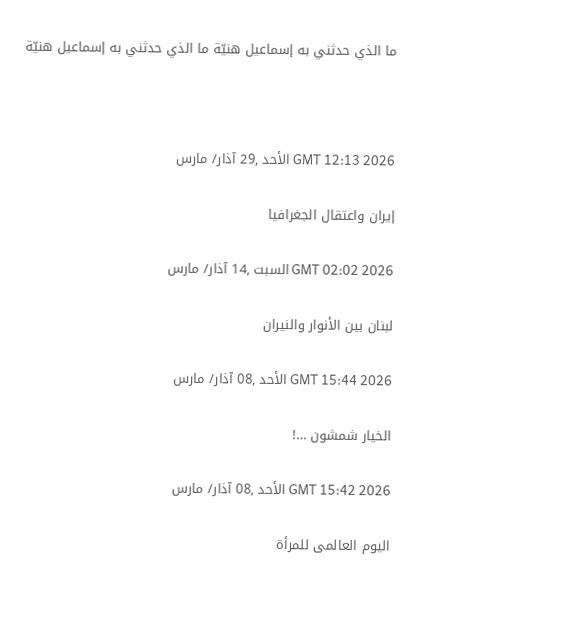ما الذي حدثني به إسماعيل هنيّة ما الذي حدثني به إسماعيل هنيّة



GMT 12:13 2026 الأحد ,29 آذار/ مارس

إيران واعتقال الجغرافيا

GMT 02:02 2026 السبت ,14 آذار/ مارس

لبنان بين الأنوار والنيران

GMT 15:44 2026 الأحد ,08 آذار/ مارس

الخيار شمشون …!

GMT 15:42 2026 الأحد ,08 آذار/ مارس

اليوم العالمى للمرأة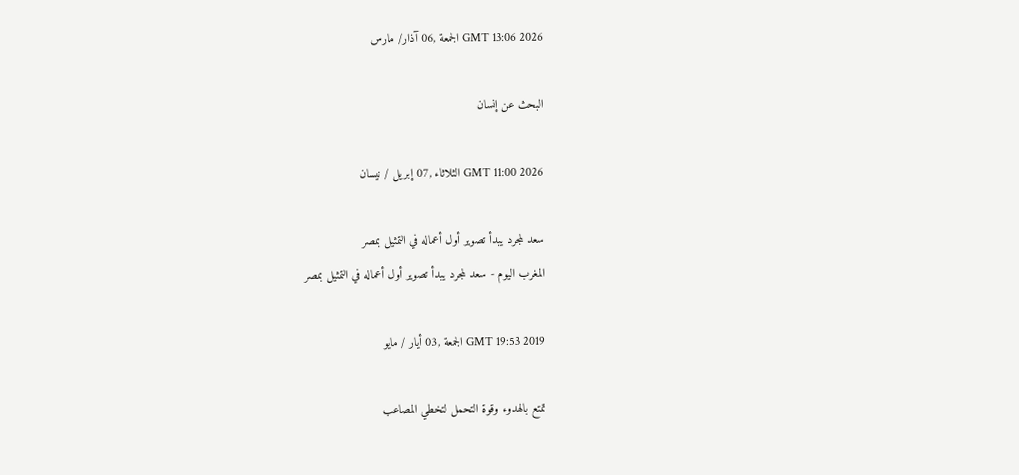GMT 13:06 2026 الجمعة ,06 آذار/ مارس

البحث عن إنسان

GMT 11:00 2026 الثلاثاء ,07 إبريل / نيسان

سعد لمجرد يبدأ تصوير أول أعماله في التمثيل بمصر
المغرب اليوم - سعد لمجرد يبدأ تصوير أول أعماله في التمثيل بمصر

GMT 19:53 2019 الجمعة ,03 أيار / مايو

تمتع بالهدوء وقوة التحمل لتخطي المصاعب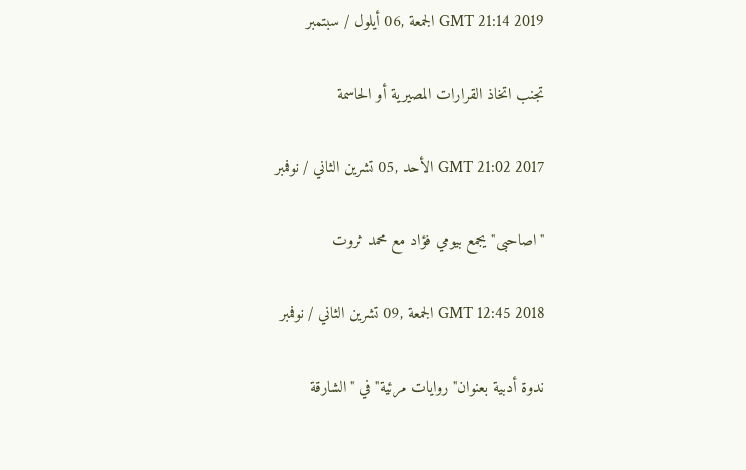GMT 21:14 2019 الجمعة ,06 أيلول / سبتمبر

تجنب اتخاذ القرارات المصيرية أو الحاسمة

GMT 21:02 2017 الأحد ,05 تشرين الثاني / نوفمبر

"اصاحبى" يجمع بيومي فؤاد مع محمد ثروت

GMT 12:45 2018 الجمعة ,09 تشرين الثاني / نوفمبر

ندوة أدبية بعنوان"روايات مرئية" في "الشارقة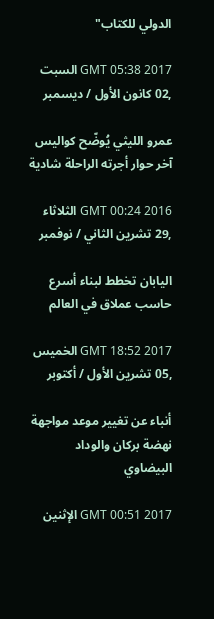الدولي للكتاب"

GMT 05:38 2017 السبت ,02 كانون الأول / ديسمبر

عمرو الليثي يُوضّح كواليس آخر حوار أجرته الراحلة شادية

GMT 00:24 2016 الثلاثاء ,29 تشرين الثاني / نوفمبر

اليابان تخطط لبناء أسرع حاسب عملاق في العالم

GMT 18:52 2017 الخميس ,05 تشرين الأول / أكتوبر

أنباء عن تغيير موعد مواجهة نهضة بركان والوداد البيضاوي

GMT 00:51 2017 الإثنين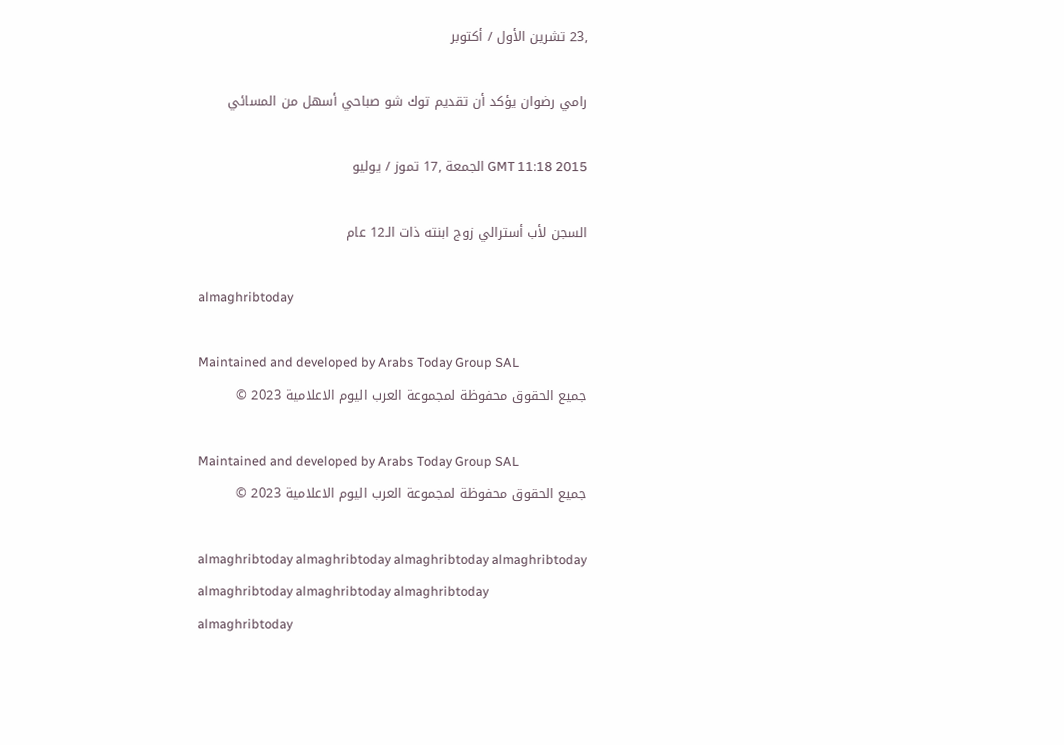,23 تشرين الأول / أكتوبر

رامي رضوان يؤكد أن تقديم توك شو صباحي أسهل من المسائي

GMT 11:18 2015 الجمعة ,17 تموز / يوليو

السجن لأب أسترالي زوج ابنته ذات الـ12 عام

almaghribtoday

Maintained and developed by Arabs Today Group SAL
جميع الحقوق محفوظة لمجموعة العرب اليوم الاعلامية 2023 ©

Maintained and developed by Arabs Today Group SAL
جميع الحقوق محفوظة لمجموعة العرب اليوم الاعلامية 2023 ©

almaghribtoday almaghribtoday almaghribtoday almaghribtoday
almaghribtoday almaghribtoday almaghribtoday
almaghribtoday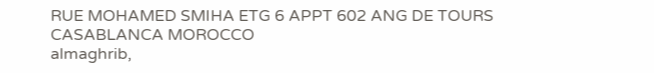RUE MOHAMED SMIHA ETG 6 APPT 602 ANG DE TOURS CASABLANCA MOROCCO
almaghrib,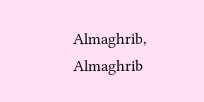Almaghrib, Almaghrib